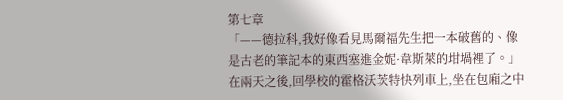第七章
「——德拉科,我好像看見馬爾福先生把一本破舊的、像是古老的筆記本的東西塞進金妮·韋斯萊的坩堝裡了。」
在兩天之後,回學校的霍格沃茨特快列車上,坐在包廂之中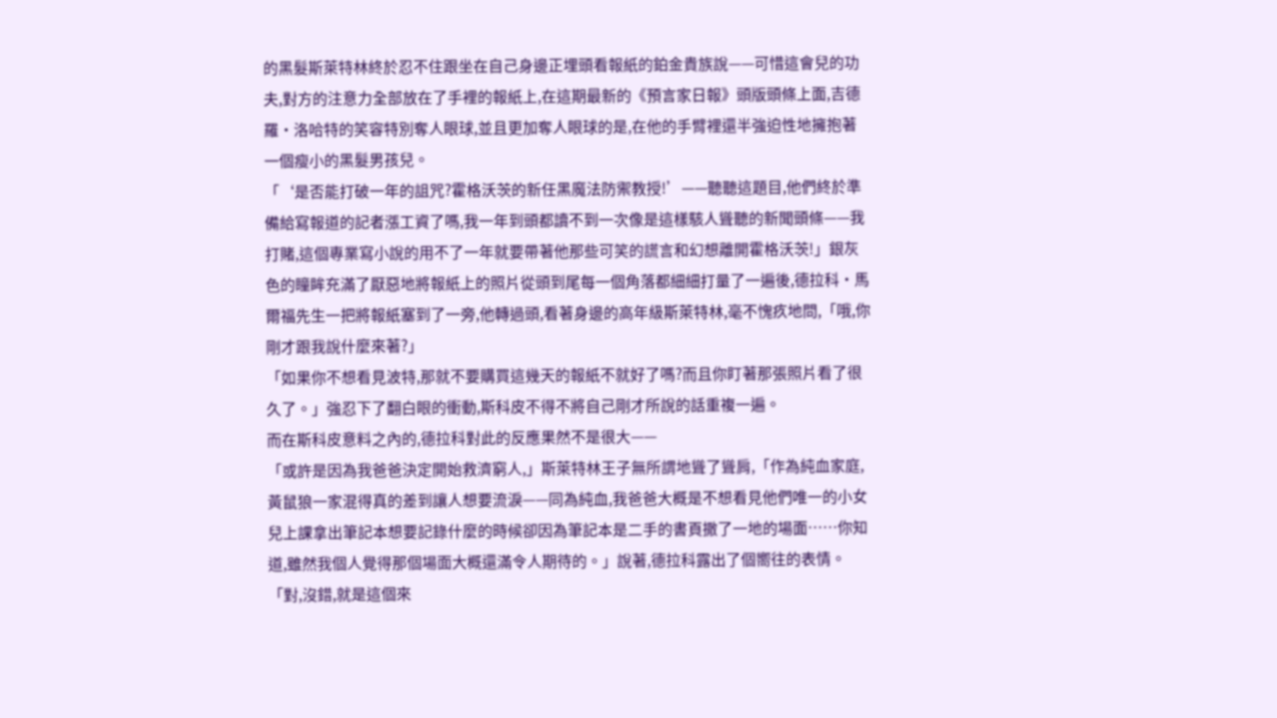的黑髮斯萊特林終於忍不住跟坐在自己身邊正埋頭看報紙的鉑金貴族說——可惜這會兒的功夫,對方的注意力全部放在了手裡的報紙上,在這期最新的《預言家日報》頭版頭條上面,吉德羅·洛哈特的笑容特別奪人眼球,並且更加奪人眼球的是,在他的手臂裡還半強迫性地擁抱著一個瘦小的黑髮男孩兒。
「‘是否能打破一年的詛咒?霍格沃茨的新任黑魔法防禦教授!’——聽聽這題目,他們終於準備給寫報道的記者漲工資了嗎,我一年到頭都讀不到一次像是這樣駭人聳聽的新聞頭條——我打賭,這個專業寫小說的用不了一年就要帶著他那些可笑的謊言和幻想離開霍格沃茨!」銀灰色的瞳眸充滿了厭惡地將報紙上的照片從頭到尾每一個角落都細細打量了一遍後,德拉科·馬爾福先生一把將報紙塞到了一旁,他轉過頭,看著身邊的高年級斯萊特林,毫不愧疚地問,「哦,你剛才跟我說什麼來著?」
「如果你不想看見波特,那就不要購買這幾天的報紙不就好了嗎?而且你盯著那張照片看了很久了。」強忍下了翻白眼的衝動,斯科皮不得不將自己剛才所說的話重複一遍。
而在斯科皮意料之內的,德拉科對此的反應果然不是很大——
「或許是因為我爸爸決定開始救濟窮人,」斯萊特林王子無所謂地聳了聳肩,「作為純血家庭,黃鼠狼一家混得真的差到讓人想要流淚——同為純血,我爸爸大概是不想看見他們唯一的小女兒上課拿出筆記本想要記錄什麼的時候卻因為筆記本是二手的書頁撒了一地的場面……你知道,雖然我個人覺得那個場面大概還滿令人期待的。」說著,德拉科露出了個嚮往的表情。
「對,沒錯,就是這個來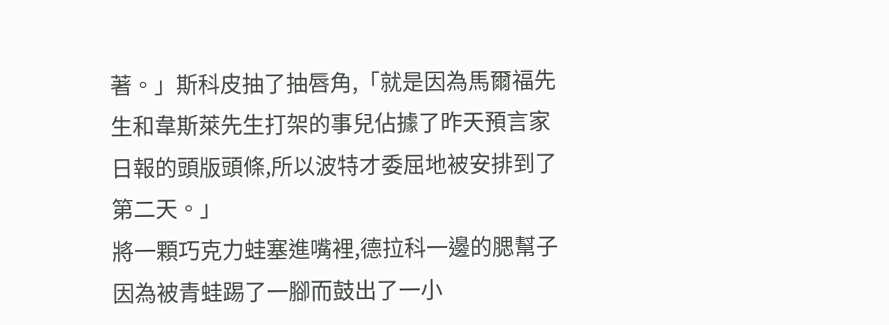著。」斯科皮抽了抽唇角,「就是因為馬爾福先生和韋斯萊先生打架的事兒佔據了昨天預言家日報的頭版頭條,所以波特才委屈地被安排到了第二天。」
將一顆巧克力蛙塞進嘴裡,德拉科一邊的腮幫子因為被青蛙踢了一腳而鼓出了一小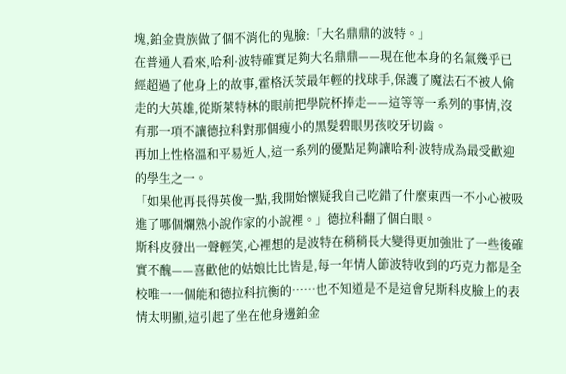塊,鉑金貴族做了個不消化的鬼臉:「大名鼎鼎的波特。」
在普通人看來,哈利·波特確實足夠大名鼎鼎——現在他本身的名氣幾乎已經超過了他身上的故事,霍格沃茨最年輕的找球手,保護了魔法石不被人偷走的大英雄,從斯萊特林的眼前把學院杯捧走——這等等一系列的事情,沒有那一項不讓德拉科對那個瘦小的黑髮碧眼男孩咬牙切齒。
再加上性格溫和平易近人,這一系列的優點足夠讓哈利·波特成為最受歡迎的學生之一。
「如果他再長得英俊一點,我開始懷疑我自己吃錯了什麼東西一不小心被吸進了哪個爛熟小說作家的小說裡。」德拉科翻了個白眼。
斯科皮發出一聲輕笑,心裡想的是波特在稍稍長大變得更加強壯了一些後確實不醜——喜歡他的姑娘比比皆是,每一年情人節波特收到的巧克力都是全校唯一一個能和德拉科抗衡的……也不知道是不是這會兒斯科皮臉上的表情太明顯,這引起了坐在他身邊鉑金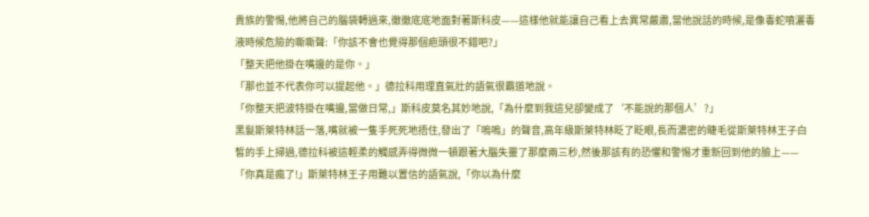貴族的警惕,他將自己的腦袋轉過來,徹徹底底地面對著斯科皮——這樣他就能讓自己看上去異常嚴肅,當他說話的時候,是像毒蛇噴灑毒液時候危險的嘶嘶聲:「你該不會也覺得那個疤頭很不錯吧?」
「整天把他掛在嘴邊的是你。」
「那也並不代表你可以提起他。」德拉科用理直氣壯的語氣很霸道地說。
「你整天把波特掛在嘴邊,當做日常,」斯科皮莫名其妙地說,「為什麼到我這兒卻變成了‘不能說的那個人’?」
黑髮斯萊特林話一落,嘴就被一隻手死死地捂住,發出了「嗚嗚」的聲音,高年級斯萊特林眨了眨眼,長而濃密的睫毛從斯萊特林王子白皙的手上掃過,德拉科被這輕柔的觸感弄得微微一頓跟著大腦失靈了那麼兩三秒,然後那該有的恐懼和警惕才重新回到他的臉上——
「你真是瘋了!」斯萊特林王子用難以置信的語氣說,「你以為什麼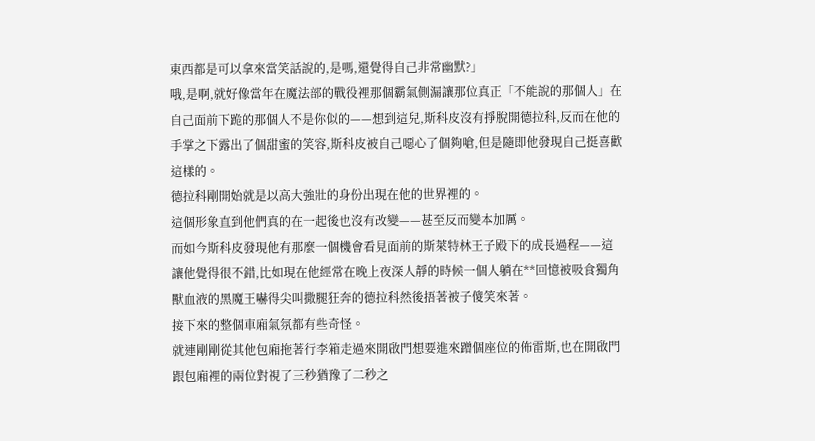東西都是可以拿來當笑話說的,是嗎,還覺得自己非常幽默?」
哦,是啊,就好像當年在魔法部的戰役裡那個霸氣側漏讓那位真正「不能說的那個人」在自己面前下跪的那個人不是你似的——想到這兒,斯科皮沒有掙脫開德拉科,反而在他的手掌之下露出了個甜蜜的笑容,斯科皮被自己噁心了個夠嗆,但是隨即他發現自己挺喜歡這樣的。
德拉科剛開始就是以高大強壯的身份出現在他的世界裡的。
這個形象直到他們真的在一起後也沒有改變——甚至反而變本加厲。
而如今斯科皮發現他有那麼一個機會看見面前的斯萊特林王子殿下的成長過程——這讓他覺得很不錯,比如現在他經常在晚上夜深人靜的時候一個人躺在**回憶被吸食獨角獸血液的黑魔王嚇得尖叫撒腿狂奔的德拉科然後捂著被子傻笑來著。
接下來的整個車廂氣氛都有些奇怪。
就連剛剛從其他包廂拖著行李箱走過來開啟門想要進來蹭個座位的佈雷斯,也在開啟門跟包廂裡的兩位對視了三秒猶豫了二秒之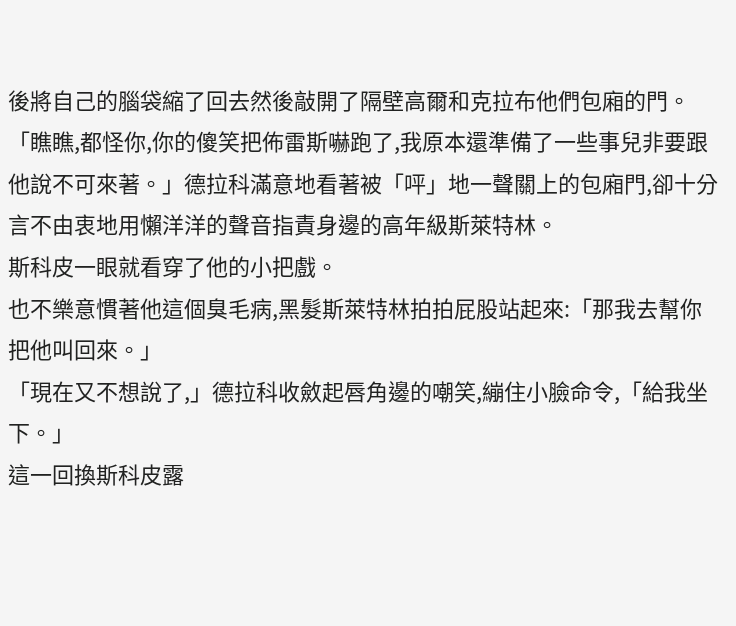後將自己的腦袋縮了回去然後敲開了隔壁高爾和克拉布他們包廂的門。
「瞧瞧,都怪你,你的傻笑把佈雷斯嚇跑了,我原本還準備了一些事兒非要跟他說不可來著。」德拉科滿意地看著被「呯」地一聲關上的包廂門,卻十分言不由衷地用懶洋洋的聲音指責身邊的高年級斯萊特林。
斯科皮一眼就看穿了他的小把戲。
也不樂意慣著他這個臭毛病,黑髮斯萊特林拍拍屁股站起來:「那我去幫你把他叫回來。」
「現在又不想說了,」德拉科收斂起唇角邊的嘲笑,繃住小臉命令,「給我坐下。」
這一回換斯科皮露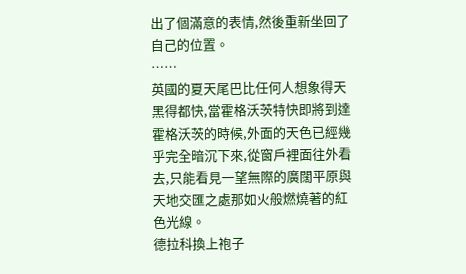出了個滿意的表情,然後重新坐回了自己的位置。
……
英國的夏天尾巴比任何人想象得天黑得都快,當霍格沃茨特快即將到達霍格沃茨的時候,外面的天色已經幾乎完全暗沉下來,從窗戶裡面往外看去,只能看見一望無際的廣闊平原與天地交匯之處那如火般燃燒著的紅色光線。
德拉科換上袍子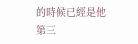的時候已經是他第三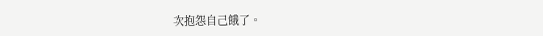次抱怨自己餓了。